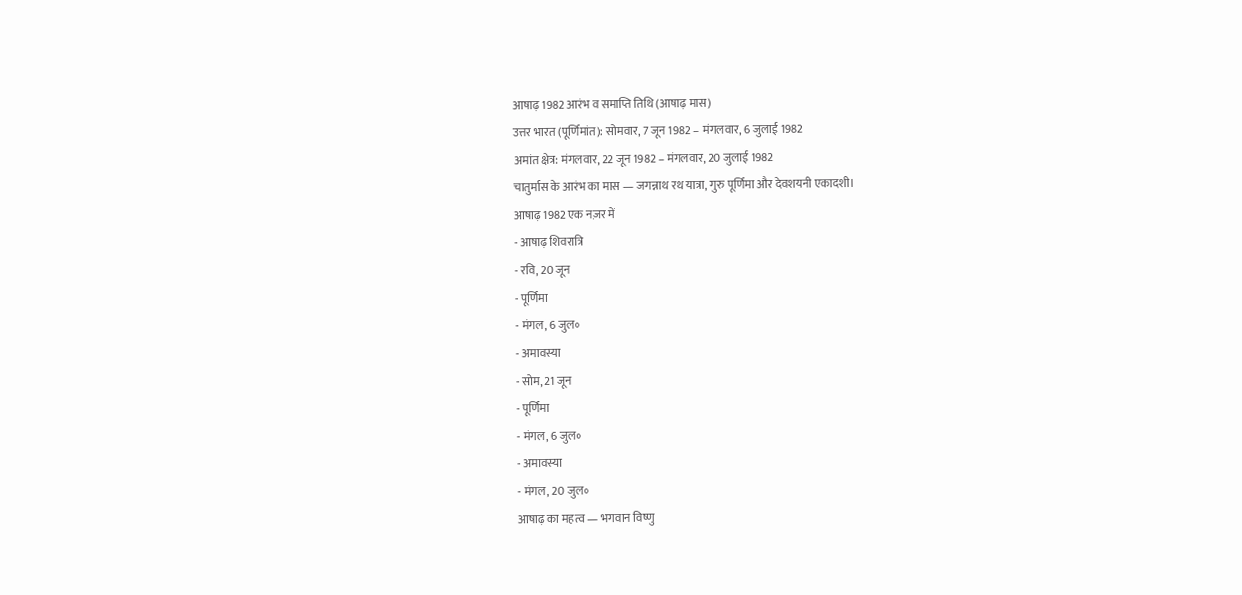आषाढ़ 1982 आरंभ व समाप्ति तिथि (आषाढ़ मास)
उत्तर भारत (पूर्णिमांत): सोमवार, 7 जून 1982 – मंगलवार, 6 जुलाई 1982
अमांत क्षेत्र: मंगलवार, 22 जून 1982 – मंगलवार, 20 जुलाई 1982
चातुर्मास के आरंभ का मास — जगन्नाथ रथ यात्रा, गुरु पूर्णिमा और देवशयनी एकादशी।
आषाढ़ 1982 एक नज़र में
- आषाढ़ शिवरात्रि
- रवि, 20 जून
- पूर्णिमा
- मंगल, 6 जुल॰
- अमावस्या
- सोम, 21 जून
- पूर्णिमा
- मंगल, 6 जुल॰
- अमावस्या
- मंगल, 20 जुल॰
आषाढ़ का महत्व — भगवान विष्णु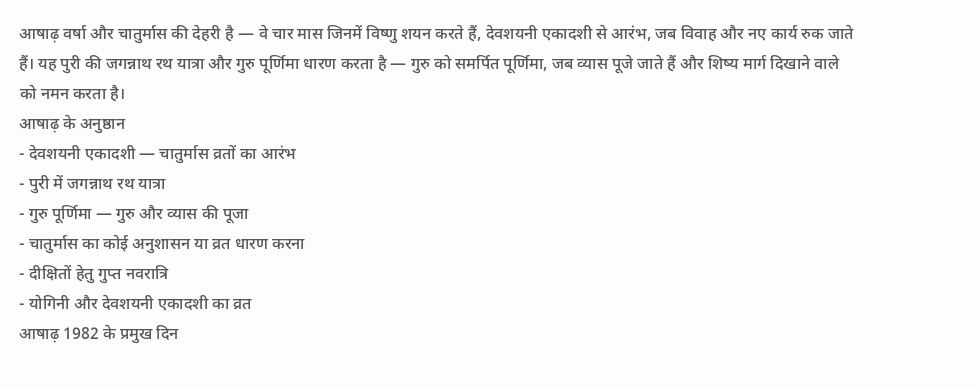आषाढ़ वर्षा और चातुर्मास की देहरी है — वे चार मास जिनमें विष्णु शयन करते हैं, देवशयनी एकादशी से आरंभ, जब विवाह और नए कार्य रुक जाते हैं। यह पुरी की जगन्नाथ रथ यात्रा और गुरु पूर्णिमा धारण करता है — गुरु को समर्पित पूर्णिमा, जब व्यास पूजे जाते हैं और शिष्य मार्ग दिखाने वाले को नमन करता है।
आषाढ़ के अनुष्ठान
- देवशयनी एकादशी — चातुर्मास व्रतों का आरंभ
- पुरी में जगन्नाथ रथ यात्रा
- गुरु पूर्णिमा — गुरु और व्यास की पूजा
- चातुर्मास का कोई अनुशासन या व्रत धारण करना
- दीक्षितों हेतु गुप्त नवरात्रि
- योगिनी और देवशयनी एकादशी का व्रत
आषाढ़ 1982 के प्रमुख दिन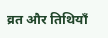व्रत और तिथियाँ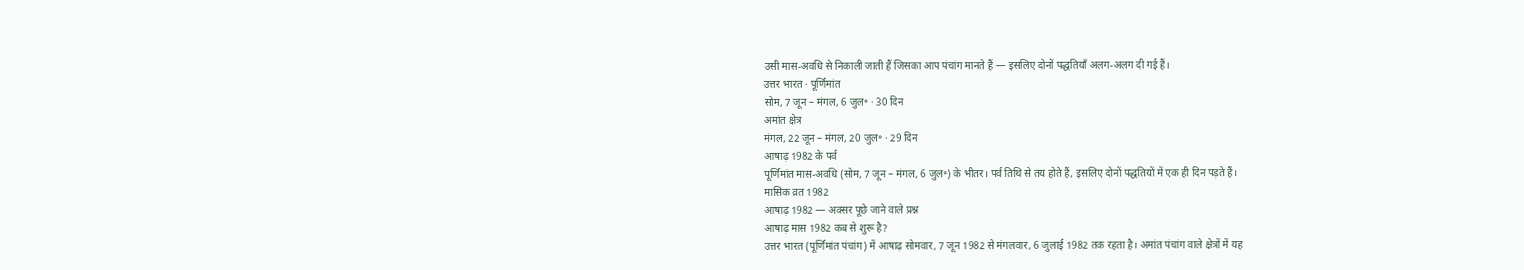उसी मास-अवधि से निकाली जाती हैं जिसका आप पंचांग मानते हैं — इसलिए दोनों पद्धतियाँ अलग-अलग दी गई हैं।
उत्तर भारत · पूर्णिमांत
सोम, 7 जून – मंगल, 6 जुल॰ · 30 दिन
अमांत क्षेत्र
मंगल, 22 जून – मंगल, 20 जुल॰ · 29 दिन
आषाढ़ 1982 के पर्व
पूर्णिमांत मास-अवधि (सोम, 7 जून – मंगल, 6 जुल॰) के भीतर। पर्व तिथि से तय होते हैं, इसलिए दोनों पद्धतियों में एक ही दिन पड़ते हैं।
मासिक व्रत 1982
आषाढ़ 1982 — अक्सर पूछे जाने वाले प्रश्न
आषाढ़ मास 1982 कब से शुरू है?
उत्तर भारत (पूर्णिमांत पंचांग) में आषाढ़ सोमवार, 7 जून 1982 से मंगलवार, 6 जुलाई 1982 तक रहता है। अमांत पंचांग वाले क्षेत्रों में यह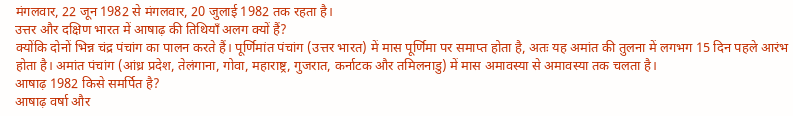मंगलवार, 22 जून 1982 से मंगलवार, 20 जुलाई 1982 तक रहता है।
उत्तर और दक्षिण भारत में आषाढ़ की तिथियाँ अलग क्यों हैं?
क्योंकि दोनों भिन्न चंद्र पंचांग का पालन करते हैं। पूर्णिमांत पंचांग (उत्तर भारत) में मास पूर्णिमा पर समाप्त होता है, अतः यह अमांत की तुलना में लगभग 15 दिन पहले आरंभ होता है। अमांत पंचांग (आंध्र प्रदेश, तेलंगाना, गोवा, महाराष्ट्र, गुजरात, कर्नाटक और तमिलनाडु) में मास अमावस्या से अमावस्या तक चलता है।
आषाढ़ 1982 किसे समर्पित है?
आषाढ़ वर्षा और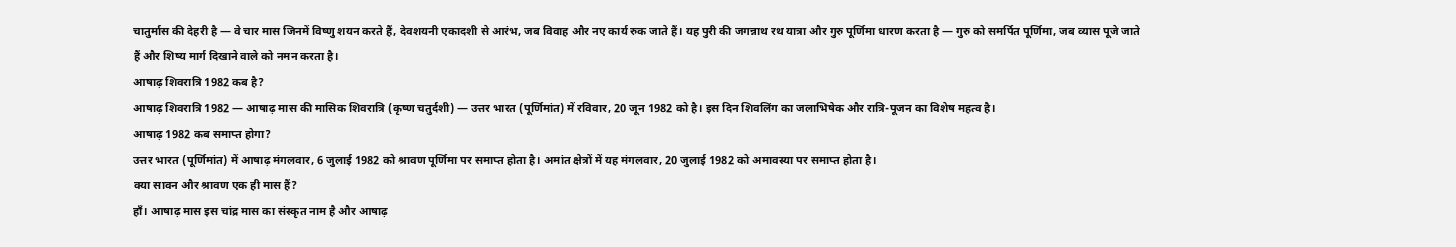चातुर्मास की देहरी है — वे चार मास जिनमें विष्णु शयन करते हैं, देवशयनी एकादशी से आरंभ, जब विवाह और नए कार्य रुक जाते हैं। यह पुरी की जगन्नाथ रथ यात्रा और गुरु पूर्णिमा धारण करता है — गुरु को समर्पित पूर्णिमा, जब व्यास पूजे जाते हैं और शिष्य मार्ग दिखाने वाले को नमन करता है।
आषाढ़ शिवरात्रि 1982 कब है?
आषाढ़ शिवरात्रि 1982 — आषाढ़ मास की मासिक शिवरात्रि (कृष्ण चतुर्दशी) — उत्तर भारत (पूर्णिमांत) में रविवार, 20 जून 1982 को है। इस दिन शिवलिंग का जलाभिषेक और रात्रि-पूजन का विशेष महत्व है।
आषाढ़ 1982 कब समाप्त होगा?
उत्तर भारत (पूर्णिमांत) में आषाढ़ मंगलवार, 6 जुलाई 1982 को श्रावण पूर्णिमा पर समाप्त होता है। अमांत क्षेत्रों में यह मंगलवार, 20 जुलाई 1982 को अमावस्या पर समाप्त होता है।
क्या सावन और श्रावण एक ही मास हैं?
हाँ। आषाढ़ मास इस चांद्र मास का संस्कृत नाम है और आषाढ़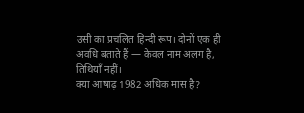उसी का प्रचलित हिन्दी रूप। दोनों एक ही अवधि बताते हैं — केवल नाम अलग है, तिथियाँ नहीं।
क्या आषाढ़ 1982 अधिक मास है?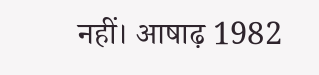नहीं। आषाढ़ 1982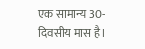एक सामान्य 30-दिवसीय मास है।